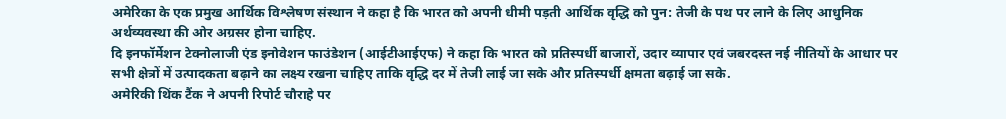अमेरिका के एक प्रमुख आर्थिक विश्लेषण संस्थान ने कहा है कि भारत को अपनी धीमी पड़ती आर्थिक वृद्धि को पुन: तेजी के पथ पर लाने के लिए आधुनिक अर्थव्यवस्था की ओर अग्रसर होना चाहिए.
दि इनफॉर्मेशन टेक्नोलाजी एंड इनोवेशन फाउंडेशन (आईटीआईएफ) ने कहा कि भारत को प्रतिस्पर्धी बाजारों, उदार व्यापार एवं जबरदस्त नई नीतियों के आधार पर सभी क्षेत्रों में उत्पादकता बढ़ाने का लक्ष्य रखना चाहिए ताकि वृद्धि दर में तेजी लाई जा सके और प्रतिस्पर्धी क्षमता बढ़ाई जा सके.
अमेरिकी थिंक टैंक ने अपनी रिपोर्ट चौराहे पर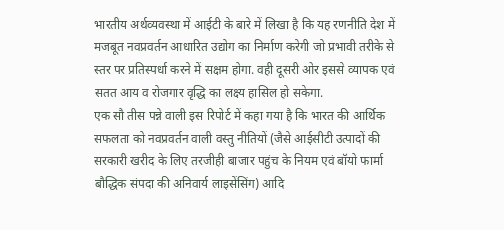भारतीय अर्थव्यवस्था में आईटी के बारे में लिखा है कि यह रणनीति देश में मजबूत नवप्रवर्तन आधारित उद्योग का निर्माण करेगी जो प्रभावी तरीके से स्तर पर प्रतिस्पर्धा करने में सक्षम होगा. वही दूसरी ओर इससे व्यापक एवं सतत आय व रोजगार वृद्धि का लक्ष्य हासिल हो सकेगा.
एक सौ तीस पन्ने वाली इस रिपोर्ट में कहा गया है कि भारत की आर्थिक सफलता को नवप्रवर्तन वाली वस्तु नीतियों (जैसे आईसीटी उत्पादों की सरकारी खरीद के लिए तरजीही बाजार पहुंच के नियम एवं बॉयो फार्मा बौद्धिक संपदा की अनिवार्य लाइसेंसिंग) आदि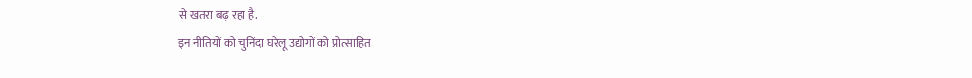से खतरा बढ़ रहा है.
इन नीतियों को चुनिंदा घरेलू उद्योगों को प्रोत्साहित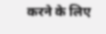करने के लिए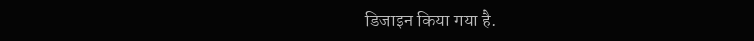डिजाइन किया गया है.